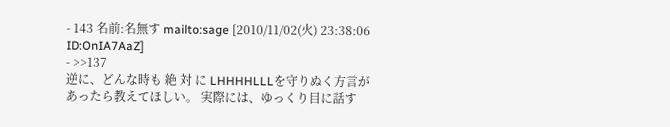- 143 名前:名無す mailto:sage [2010/11/02(火) 23:38:06 ID:OnIA7AaZ]
- >>137
逆に、どんな時も 絶 対 に LHHHHLLLを守りぬく方言があったら教えてほしい。 実際には、ゆっくり目に話す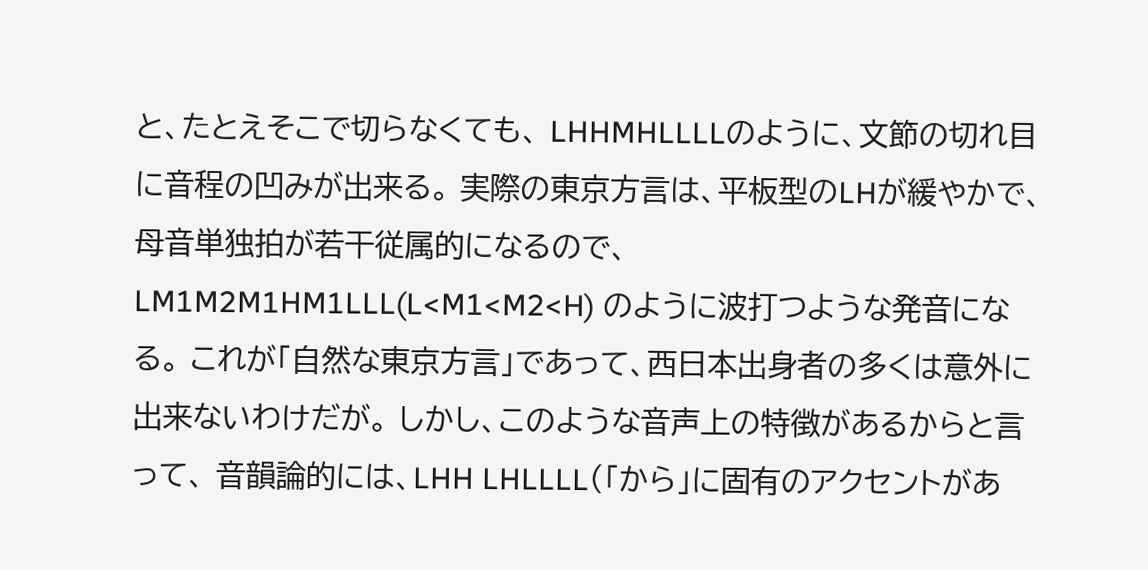と、たとえそこで切らなくても、 LHHMHLLLLのように、文節の切れ目に音程の凹みが出来る。 実際の東京方言は、平板型のLHが緩やかで、母音単独拍が若干従属的になるので、 LM1M2M1HM1LLL(L<M1<M2<H) のように波打つような発音になる。 これが「自然な東京方言」であって、西日本出身者の多くは意外に出来ないわけだが。 しかし、このような音声上の特徴があるからと言って、 音韻論的には、LHH LHLLLL(「から」に固有のアクセントがあ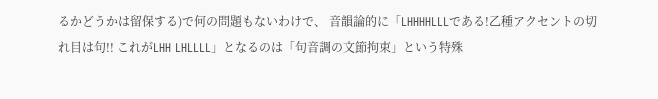るかどうかは留保する)で何の問題もないわけで、 音韻論的に「LHHHHLLLである!乙種アクセントの切れ目は句!! これがLHH LHLLLL」となるのは「句音調の文節拘束」という特殊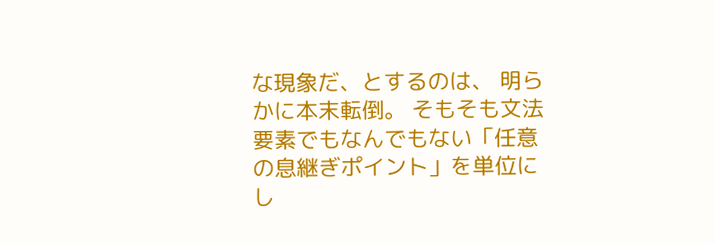な現象だ、とするのは、 明らかに本末転倒。 そもそも文法要素でもなんでもない「任意の息継ぎポイント」を単位にし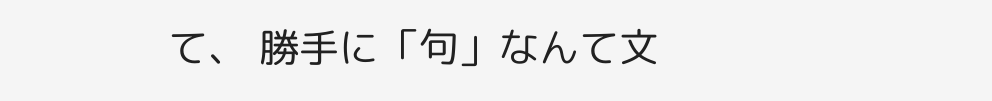て、 勝手に「句」なんて文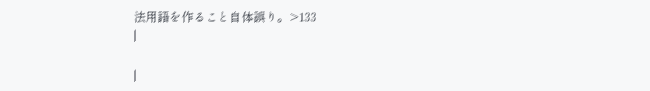法用語を作ること自体誤り。>133
|

|